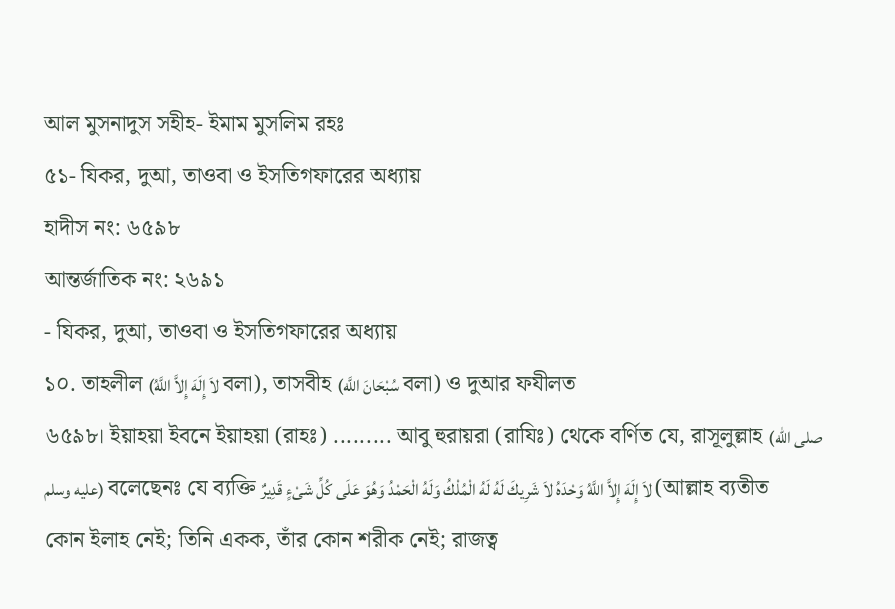আল মুসনাদুস সহীহ- ইমাম মুসলিম রহঃ
৫১- যিকর, দুআ, তাওবা ও ইসতিগফারের অধ্যায়
হাদীস নং: ৬৫৯৮
আন্তর্জাতিক নং: ২৬৯১
- যিকর, দুআ, তাওবা ও ইসতিগফারের অধ্যায়
১০. তাহলীল (لاَ إِلَهَ إِلاَّ اللَّهُ বলা), তাসবীহ (سُبْحَانَ اللَّه বলা) ও দুআর ফযীলত
৬৫৯৮। ইয়াহয়া ইবনে ইয়াহয়া (রাহঃ) ......... আবু হুরায়রা (রাযিঃ) থেকে বর্ণিত যে, রাসূলুল্লাহ (صلى الله عليه وسلم) বলেছেনঃ যে ব্যক্তি لاَ إِلَهَ إِلاَّ اللَّهُ وَحْدَهُ لاَ شَرِيكَ لَهُ لَهُ الْمُلْكُ وَلَهُ الْحَمْدُ وَهُوَ عَلَى كُلِّ شَىْءٍ قَدِيرٌ (আল্লাহ ব্যতীত কোন ইলাহ নেই; তিনি একক, তাঁর কোন শরীক নেই; রাজত্ব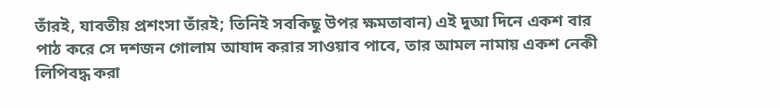তাঁরই, যাবতীয় প্রশংসা তাঁরই; তিনিই সবকিছু উপর ক্ষমতাবান) এই দুআ দিনে একশ বার পাঠ করে সে দশজন গোলাম আযাদ করার সাওয়াব পাবে, তার আমল নামায় একশ নেকী লিপিবদ্ধ করা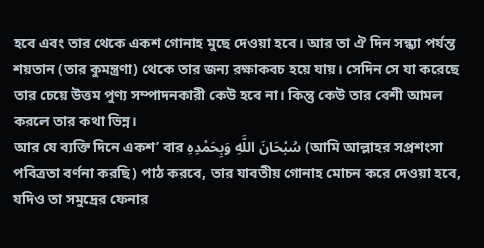হবে এবং তার থেকে একশ গোনাহ মুছে দেওয়া হবে। আর তা ঐ দিন সন্ধ্যা পর্যন্ত শয়তান (তার কুমন্ত্রণা) থেকে তার জন্য রক্ষাকবচ হয়ে যায়। সেদিন সে যা করেছে তার চেয়ে উত্তম পুণ্য সম্পাদনকারী কেউ হবে না। কিন্তু কেউ তার বেশী আমল করলে তার কথা ভিন্ন।
আর যে ব্যক্তি দিনে একশ’ বার سُبْحَانَ اللَّهِ وَبِحَمْدِهِ (আমি আল্লাহর সপ্রশংসা পবিত্রতা বর্ণনা করছি) পাঠ করবে, তার যাবতীয় গোনাহ মোচন করে দেওয়া হবে, যদিও তা সমুদ্রের ফেনার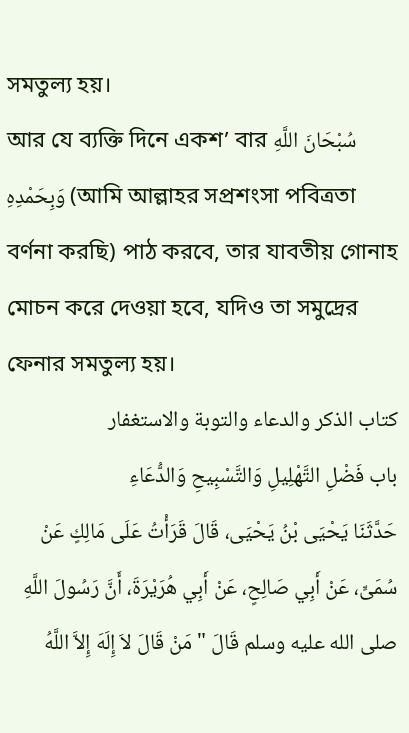সমতুল্য হয়।
আর যে ব্যক্তি দিনে একশ’ বার سُبْحَانَ اللَّهِ وَبِحَمْدِهِ (আমি আল্লাহর সপ্রশংসা পবিত্রতা বর্ণনা করছি) পাঠ করবে, তার যাবতীয় গোনাহ মোচন করে দেওয়া হবে, যদিও তা সমুদ্রের ফেনার সমতুল্য হয়।
كتاب الذكر والدعاء والتوبة والاستغفار
باب فَضْلِ التَّهْلِيلِ وَالتَّسْبِيحِ وَالدُّعَاءِ
حَدَّثَنَا يَحْيَى بْنُ يَحْيَى، قَالَ قَرَأْتُ عَلَى مَالِكٍ عَنْ سُمَىٍّ، عَنْ أَبِي صَالِحٍ، عَنْ أَبِي هُرَيْرَةَ، أَنَّ رَسُولَ اللَّهِ صلى الله عليه وسلم قَالَ " مَنْ قَالَ لاَ إِلَهَ إِلاَّ اللَّهُ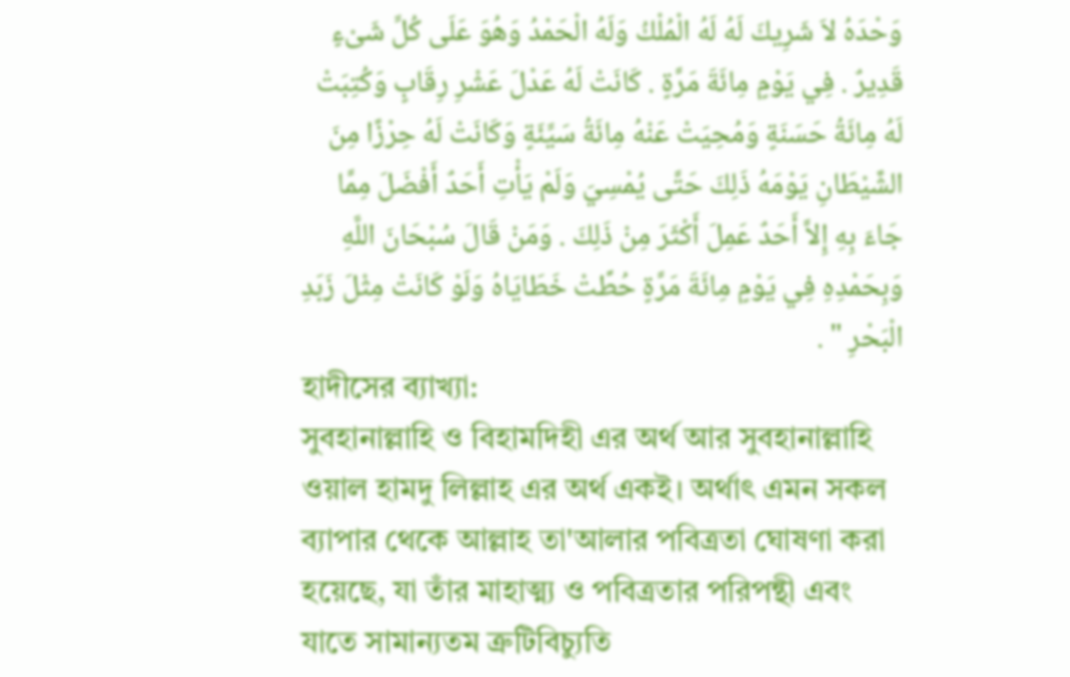وَحْدَهُ لاَ شَرِيكَ لَهُ لَهُ الْمُلْكُ وَلَهُ الْحَمْدُ وَهُوَ عَلَى كُلِّ شَىْءٍ قَدِيرٌ . فِي يَوْمٍ مِائَةَ مَرَّةٍ . كَانَتْ لَهُ عَدْلَ عَشْرِ رِقَابٍ وَكُتِبَتْ لَهُ مِائَةُ حَسَنَةٍ وَمُحِيَتْ عَنْهُ مِائَةُ سَيِّئَةٍ وَكَانَتْ لَهُ حِرْزًا مِنَ الشَّيْطَانِ يَوْمَهُ ذَلِكَ حَتَّى يُمْسِيَ وَلَمْ يَأْتِ أَحَدٌ أَفْضَلَ مِمَّا جَاءَ بِهِ إِلاَّ أَحَدٌ عَمِلَ أَكْثَرَ مِنْ ذَلِكَ . وَمَنْ قَالَ سُبْحَانَ اللَّهِ وَبِحَمْدِهِ فِي يَوْمٍ مِائَةَ مَرَّةٍ حُطَّتْ خَطَايَاهُ وَلَوْ كَانَتْ مِثْلَ زَبَدِ الْبَحْرِ " .
হাদীসের ব্যাখ্যা:
সুবহানাল্লাহি ও বিহামদিহী এর অর্থ আর সুবহানাল্লাহি ওয়াল হামদু লিল্লাহ এর অর্থ একই। অর্থাৎ এমন সকল ব্যাপার থেকে আল্লাহ তা'আলার পবিত্রতা ঘোষণা করা হয়েছে, যা তাঁর মাহাত্ম্য ও পবিত্রতার পরিপন্থী এবং যাতে সামান্যতম ত্রুটিবিচ্যুতি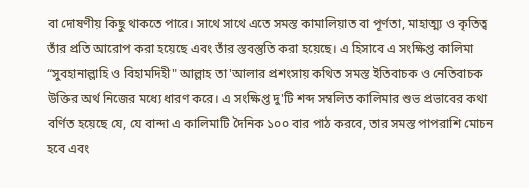বা দোষণীয় কিছু থাকতে পারে। সাথে সাথে এতে সমস্ত কামালিয়াত বা পূর্ণতা, মাহাত্ম্য ও কৃতিত্ব তাঁর প্রতি আরোপ করা হয়েছে এবং তাঁর স্তবস্তুতি করা হয়েছে। এ হিসাবে এ সংক্ষিপ্ত কালিমা “সুবহানাল্লাহি ও বিহামদিহী" আল্লাহ তা'আলার প্রশংসায় কথিত সমস্ত ইতিবাচক ও নেতিবাচক উক্তির অর্থ নিজের মধ্যে ধারণ করে। এ সংক্ষিপ্ত দু'টি শব্দ সম্বলিত কালিমার শুভ প্রভাবের কথা বর্ণিত হয়েছে যে, যে বান্দা এ কালিমাটি দৈনিক ১০০ বার পাঠ করবে, তার সমস্ত পাপরাশি মোচন হবে এবং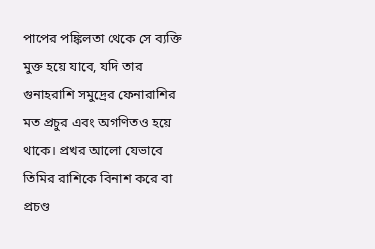পাপের পঙ্কিলতা থেকে সে ব্যক্তি মুক্ত হয়ে যাবে, যদি তার গুনাহরাশি সমুদ্রের ফেনারাশির মত প্রচুর এবং অগণিতও হয়ে থাকে। প্রখর আলো যেভাবে তিমির রাশিকে বিনাশ করে বা প্রচণ্ড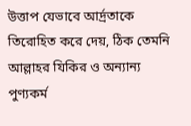উত্তাপ যেভাবে আর্দ্রতাকে তিরোহিত করে দেয়, ঠিক তেমনি আল্লাহর যিকির ও অন্যান্য পুণ্যকর্ম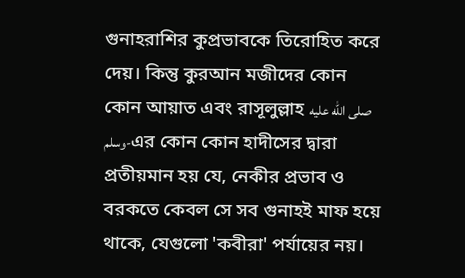গুনাহরাশির কুপ্রভাবকে তিরোহিত করে দেয়। কিন্তু কুরআন মজীদের কোন কোন আয়াত এবং রাসূলুল্লাহ صلى الله عليه وسلم-এর কোন কোন হাদীসের দ্বারা প্রতীয়মান হয় যে, নেকীর প্রভাব ও বরকতে কেবল সে সব গুনাহই মাফ হয়ে থাকে, যেগুলো 'কবীরা' পর্যায়ের নয়।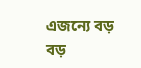এজন্যে বড় বড়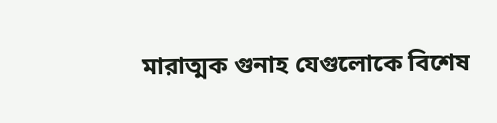মারাত্মক গুনাহ যেগুলোকে বিশেষ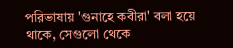পরিভাষায় 'গুনাহে কবীরা' বলা হয়ে থাকে, সেগুলো থেকে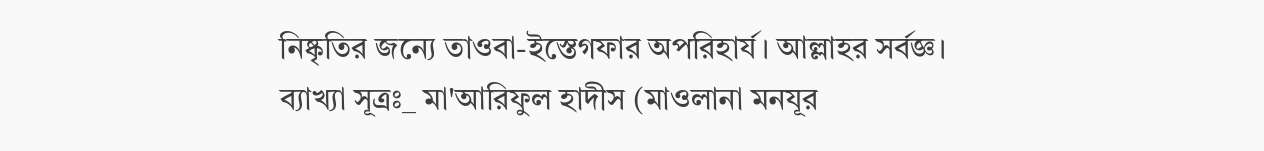নিষ্কৃতির জন্যে তাওবা-ইস্তেগফার অপরিহার্য। আল্লাহর সর্বজ্ঞ।
ব্যাখ্যা সূত্রঃ_ মা'আরিফুল হাদীস (মাওলানা মনযূর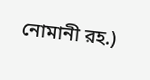নোমানী রহ.)